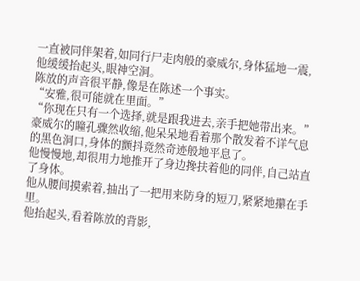一直被同伴架着,如同行尸走肉般的豪威尔,身体猛地一震,他缓缓抬起头,眼神空洞。
陈放的声音很平静,像是在陈述一个事实。
“安雅,很可能就在里面。”
“你现在只有一个选择,就是跟我进去,亲手把她带出来。”
豪威尔的瞳孔骤然收缩,他呆呆地看着那个散发着不详气息的黑色洞口,身体的颤抖竟然奇迹般地平息了。
他慢慢地,却很用力地推开了身边搀扶着他的同伴,自己站直了身体。
他从腰间摸索着,抽出了一把用来防身的短刀,紧紧地攥在手里。
他抬起头,看着陈放的背影,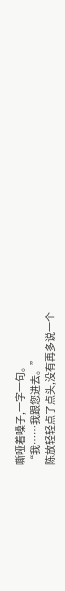嘶哑着嗓子,一字一句。
“我……我跟您进去。”
陈放轻轻点了点头,没有再多说一个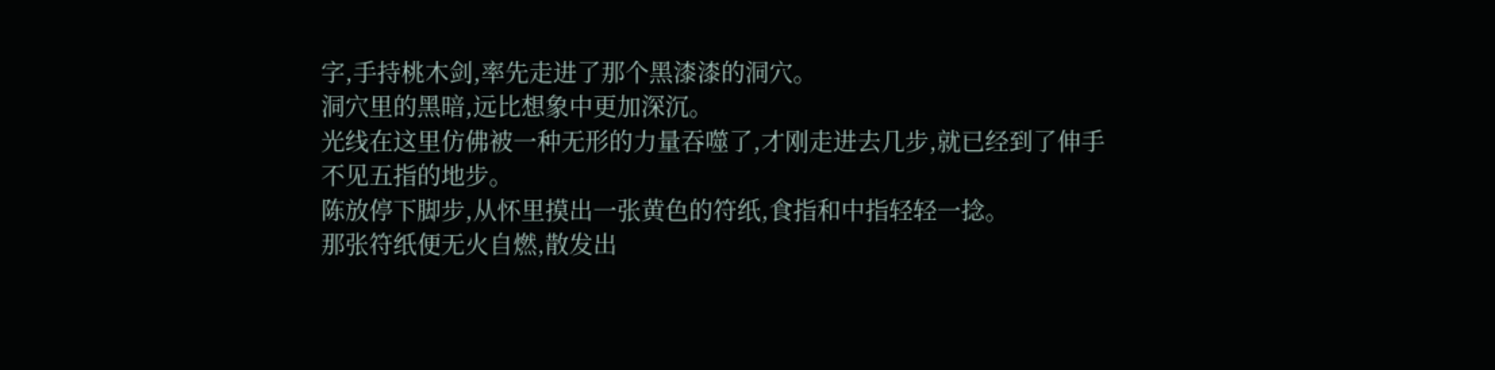字,手持桃木剑,率先走进了那个黑漆漆的洞穴。
洞穴里的黑暗,远比想象中更加深沉。
光线在这里仿佛被一种无形的力量吞噬了,才刚走进去几步,就已经到了伸手不见五指的地步。
陈放停下脚步,从怀里摸出一张黄色的符纸,食指和中指轻轻一捻。
那张符纸便无火自燃,散发出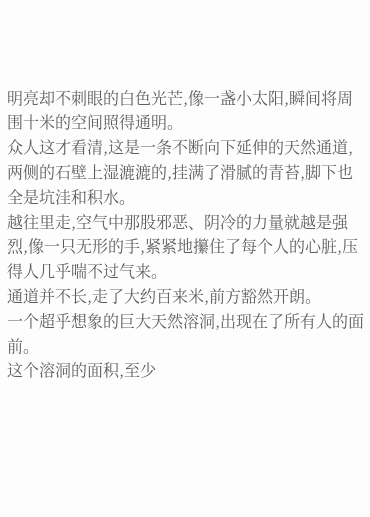明亮却不刺眼的白色光芒,像一盏小太阳,瞬间将周围十米的空间照得通明。
众人这才看清,这是一条不断向下延伸的天然通道,两侧的石壁上湿漉漉的,挂满了滑腻的青苔,脚下也全是坑洼和积水。
越往里走,空气中那股邪恶、阴冷的力量就越是强烈,像一只无形的手,紧紧地攥住了每个人的心脏,压得人几乎喘不过气来。
通道并不长,走了大约百来米,前方豁然开朗。
一个超乎想象的巨大天然溶洞,出现在了所有人的面前。
这个溶洞的面积,至少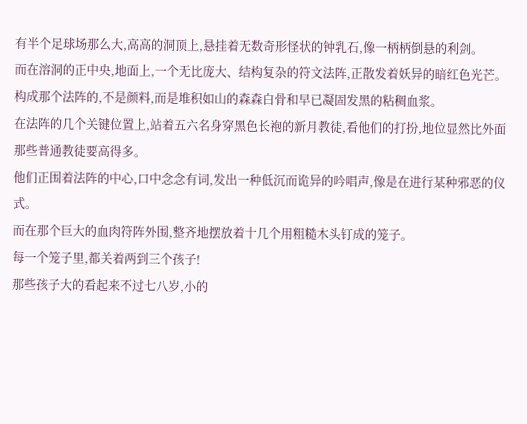有半个足球场那么大,高高的洞顶上,悬挂着无数奇形怪状的钟乳石,像一柄柄倒悬的利剑。
而在溶洞的正中央,地面上,一个无比庞大、结构复杂的符文法阵,正散发着妖异的暗红色光芒。
构成那个法阵的,不是颜料,而是堆积如山的森森白骨和早已凝固发黑的粘稠血浆。
在法阵的几个关键位置上,站着五六名身穿黑色长袍的新月教徒,看他们的打扮,地位显然比外面那些普通教徒要高得多。
他们正围着法阵的中心,口中念念有词,发出一种低沉而诡异的吟唱声,像是在进行某种邪恶的仪式。
而在那个巨大的血肉符阵外围,整齐地摆放着十几个用粗糙木头钉成的笼子。
每一个笼子里,都关着两到三个孩子!
那些孩子大的看起来不过七八岁,小的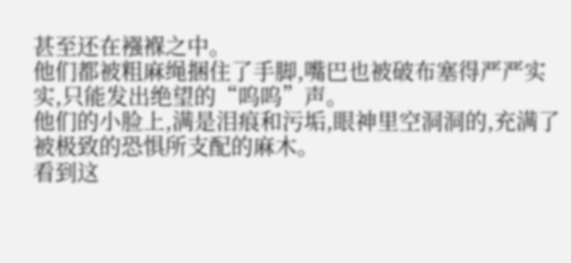甚至还在襁褓之中。
他们都被粗麻绳捆住了手脚,嘴巴也被破布塞得严严实实,只能发出绝望的“呜呜”声。
他们的小脸上,满是泪痕和污垢,眼神里空洞洞的,充满了被极致的恐惧所支配的麻木。
看到这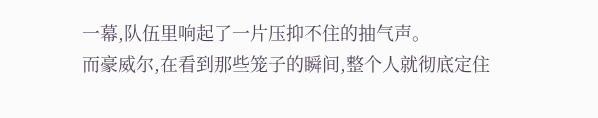一幕,队伍里响起了一片压抑不住的抽气声。
而豪威尔,在看到那些笼子的瞬间,整个人就彻底定住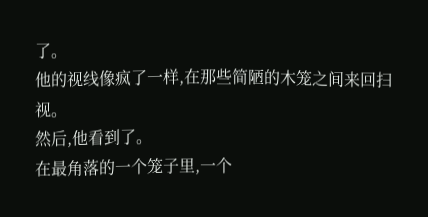了。
他的视线像疯了一样,在那些简陋的木笼之间来回扫视。
然后,他看到了。
在最角落的一个笼子里,一个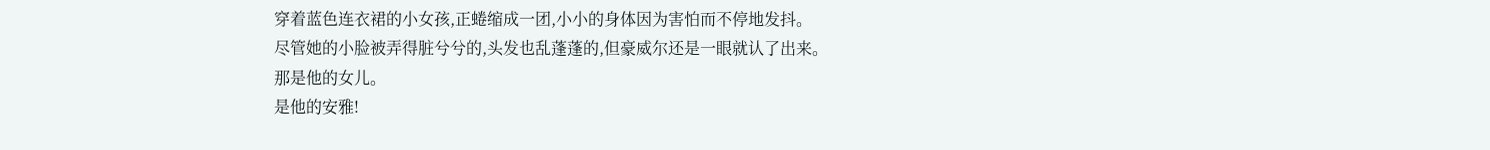穿着蓝色连衣裙的小女孩,正蜷缩成一团,小小的身体因为害怕而不停地发抖。
尽管她的小脸被弄得脏兮兮的,头发也乱蓬蓬的,但豪威尔还是一眼就认了出来。
那是他的女儿。
是他的安雅!